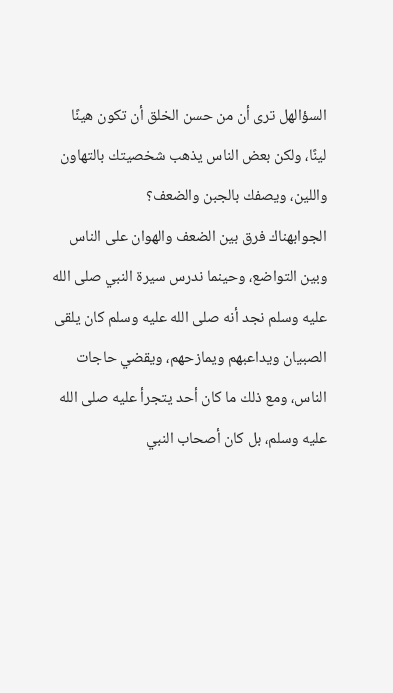السؤالهل ترى أن من حسن الخلق أن تكون هينًا لينًا، ولكن بعض الناس يذهب شخصيتك بالتهاون واللين، ويصفك بالجبن والضعف؟
الجوابهناك فرق بين الضعف والهوان على الناس وبين التواضع، وحينما ندرس سيرة النبي صلى الله عليه وسلم نجد أنه صلى الله عليه وسلم كان يلقى الصبيان ويداعبهم ويمازحهم، ويقضي حاجات الناس، ومع ذلك ما كان أحد يتجرأ عليه صلى الله عليه وسلم، بل كان أصحاب النبي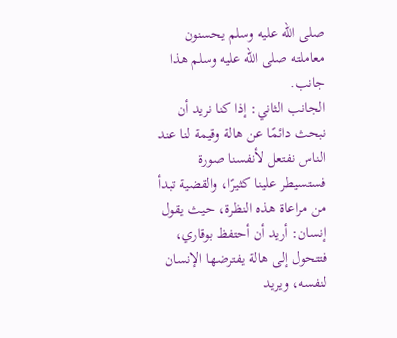صلى الله عليه وسلم يحسنون معاملته صلى الله عليه وسلم هذا جانب.
الجانب الثاني: إذا كنا نريد أن نبحث دائمًا عن هالة وقيمة لنا عند الناس نفتعل لأنفسنا صورة فستسيطر علينا كثيرًا، والقضية تبدأ من مراعاة هذه النظرة، حيث يقول إنسان: أريد أن أحتفظ بوقاري، فتتحول إلى هالة يفترضها الإنسان لنفسه، ويريد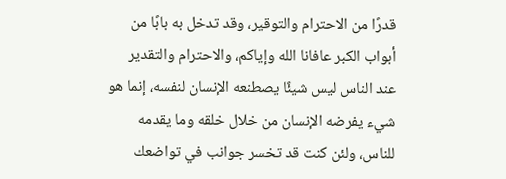قدرًا من الاحترام والتوقير، وقد تدخل به بابًا من أبواب الكبر عافانا الله وإياكم، والاحترام والتقدير عند الناس ليس شيئًا يصطنعه الإنسان لنفسه، إنما هو شيء يفرضه الإنسان من خلال خلقه وما يقدمه للناس، ولئن كنت قد تخسر جوانب في تواضعك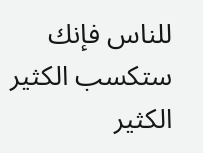للناس فإنك ستكسب الكثير الكثير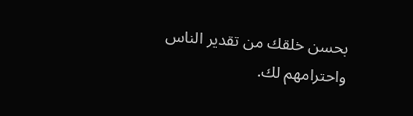بحسن خلقك من تقدير الناس واحترامهم لك.